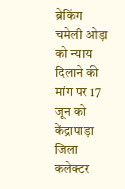ब्रेकिंग
चमेली ओड़ा को न्याय दिलाने की मांग पर 17 जून को केंद्रापाड़ा जिला कलेक्टर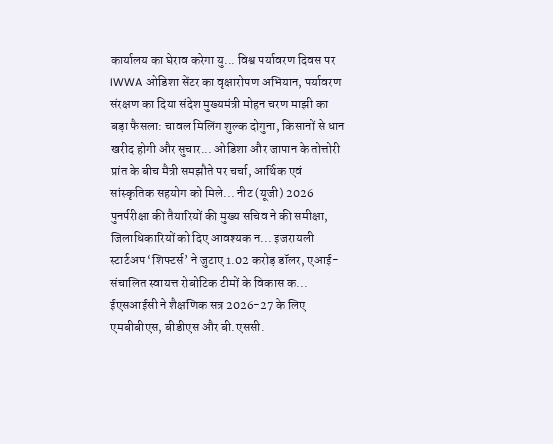कार्यालय का घेराव करेगा यु... विश्व पर्यावरण दिवस पर IWWA ओडिशा सेंटर का वृक्षारोपण अभियान, पर्यावरण संरक्षण का दिया संदेश मुख्यमंत्री मोहन चरण माझी का बड़ा फैसला: चावल मिलिंग शुल्क दोगुना, किसानों से धान खरीद होगी और सुचार... ओडिशा और जापान के तोत्तोरी प्रांत के बीच मैत्री समझौते पर चर्चा, आर्थिक एवं सांस्कृतिक सहयोग को मिले... नीट (यूजी) 2026 पुनर्परीक्षा की तैयारियों की मुख्य सचिव ने की समीक्षा, जिलाधिकारियों को दिए आवश्यक न... इजरायली स्टार्टअप ‘शिफ्टर्स’ ने जुटाए 1.02 करोड़ डॉलर, एआई-संचालित स्वायत्त रोबोटिक टीमों के विकास क... ईएसआईसी ने शैक्षणिक सत्र 2026-27 के लिए एमबीबीएस, बीडीएस और बी.एससी.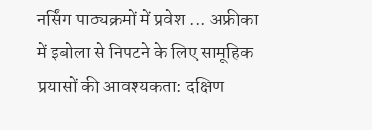नर्सिंग पाठ्यक्रमों में प्रवेश ... अफ्रीका में इबोला से निपटने के लिए सामूहिक प्रयासों की आवश्यकता: दक्षिण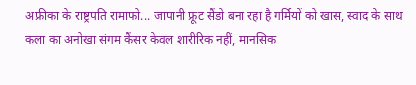अफ्रीका के राष्ट्रपति रामाफो... जापानी फ्रूट सैंडो बना रहा है गर्मियों को खास, स्वाद के साथ कला का अनोखा संगम कैंसर केवल शारीरिक नहीं, मानसिक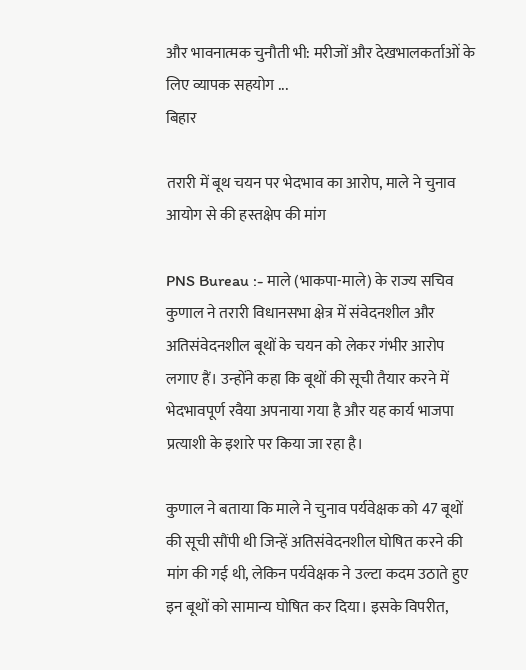और भावनात्मक चुनौती भी: मरीजों और देखभालकर्ताओं के लिए व्यापक सहयोग ...
बिहार

तरारी में बूथ चयन पर भेदभाव का आरोप, माले ने चुनाव आयोग से की हस्तक्षेप की मांग

PNS Bureau :- माले (भाकपा-माले) के राज्य सचिव कुणाल ने तरारी विधानसभा क्षेत्र में संवेदनशील और अतिसंवेदनशील बूथों के चयन को लेकर गंभीर आरोप लगाए हैं। उन्होंने कहा कि बूथों की सूची तैयार करने में भेदभावपूर्ण रवैया अपनाया गया है और यह कार्य भाजपा प्रत्याशी के इशारे पर किया जा रहा है।

कुणाल ने बताया कि माले ने चुनाव पर्यवेक्षक को 47 बूथों की सूची सौंपी थी जिन्हें अतिसंवेदनशील घोषित करने की मांग की गई थी, लेकिन पर्यवेक्षक ने उल्टा कदम उठाते हुए इन बूथों को सामान्य घोषित कर दिया। इसके विपरीत,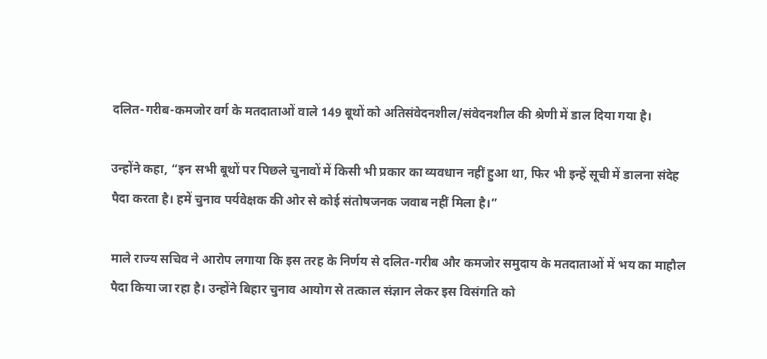दलित-गरीब-कमजोर वर्ग के मतदाताओं वाले 149 बूथों को अतिसंवेदनशील/संवेदनशील की श्रेणी में डाल दिया गया है।

उन्होंने कहा, “इन सभी बूथों पर पिछले चुनावों में किसी भी प्रकार का व्यवधान नहीं हुआ था, फिर भी इन्हें सूची में डालना संदेह पैदा करता है। हमें चुनाव पर्यवेक्षक की ओर से कोई संतोषजनक जवाब नहीं मिला है।”

माले राज्य सचिव ने आरोप लगाया कि इस तरह के निर्णय से दलित-गरीब और कमजोर समुदाय के मतदाताओं में भय का माहौल पैदा किया जा रहा है। उन्होंने बिहार चुनाव आयोग से तत्काल संज्ञान लेकर इस विसंगति को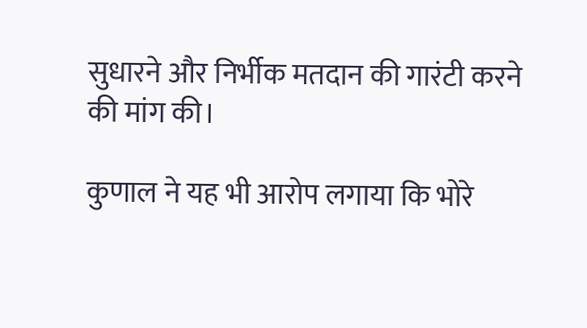सुधारने और निर्भीक मतदान की गारंटी करने की मांग की।

कुणाल ने यह भी आरोप लगाया कि भोरे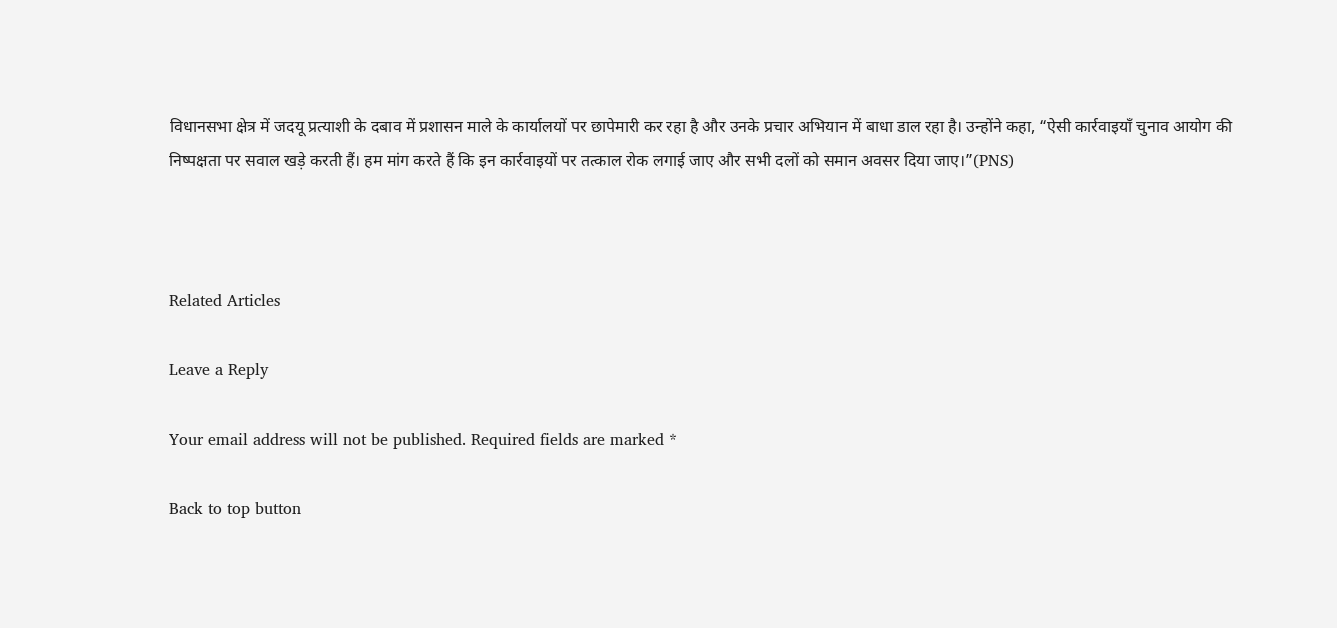विधानसभा क्षेत्र में जदयू प्रत्याशी के दबाव में प्रशासन माले के कार्यालयों पर छापेमारी कर रहा है और उनके प्रचार अभियान में बाधा डाल रहा है। उन्होंने कहा, “ऐसी कार्रवाइयाँ चुनाव आयोग की निष्पक्षता पर सवाल खड़े करती हैं। हम मांग करते हैं कि इन कार्रवाइयों पर तत्काल रोक लगाई जाए और सभी दलों को समान अवसर दिया जाए।”(PNS)



Related Articles

Leave a Reply

Your email address will not be published. Required fields are marked *

Back to top button